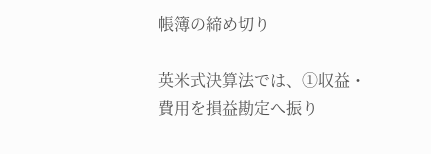帳簿の締め切り

英米式決算法では、①収益・費用を損益勘定へ振り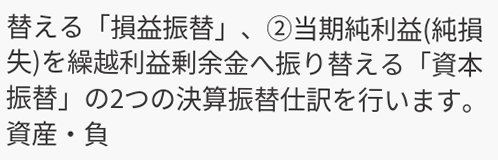替える「損益振替」、②当期純利益(純損失)を繰越利益剰余金へ振り替える「資本振替」の2つの決算振替仕訳を行います。資産・負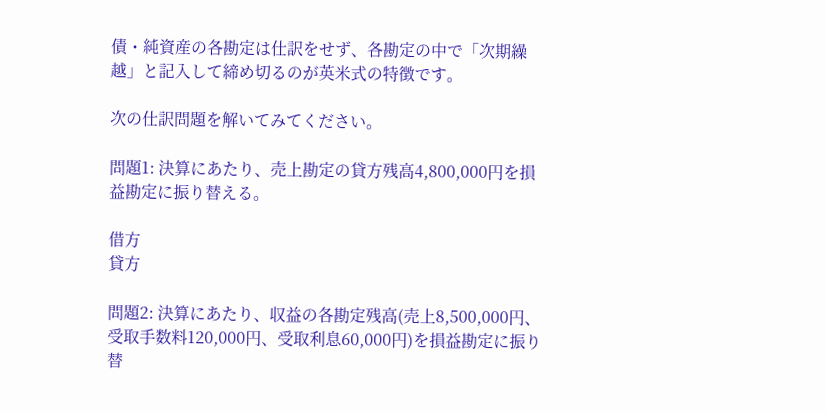債・純資産の各勘定は仕訳をせず、各勘定の中で「次期繰越」と記入して締め切るのが英米式の特徴です。

次の仕訳問題を解いてみてください。

問題1: 決算にあたり、売上勘定の貸方残高4,800,000円を損益勘定に振り替える。

借方
貸方

問題2: 決算にあたり、収益の各勘定残高(売上8,500,000円、受取手数料120,000円、受取利息60,000円)を損益勘定に振り替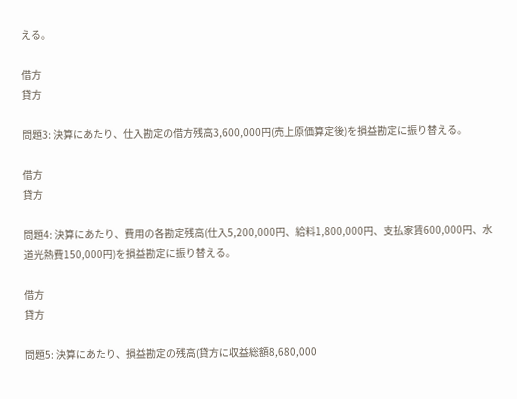える。

借方
貸方

問題3: 決算にあたり、仕入勘定の借方残高3,600,000円(売上原価算定後)を損益勘定に振り替える。

借方
貸方

問題4: 決算にあたり、費用の各勘定残高(仕入5,200,000円、給料1,800,000円、支払家賃600,000円、水道光熱費150,000円)を損益勘定に振り替える。

借方
貸方

問題5: 決算にあたり、損益勘定の残高(貸方に収益総額8,680,000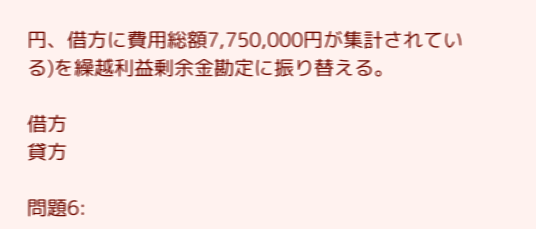円、借方に費用総額7,750,000円が集計されている)を繰越利益剰余金勘定に振り替える。

借方
貸方

問題6: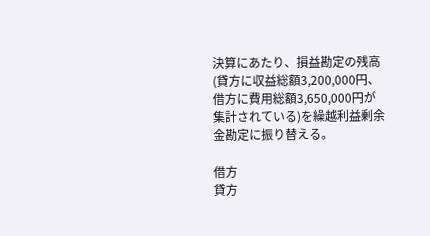決算にあたり、損益勘定の残高(貸方に収益総額3,200,000円、借方に費用総額3,650,000円が集計されている)を繰越利益剰余金勘定に振り替える。

借方
貸方